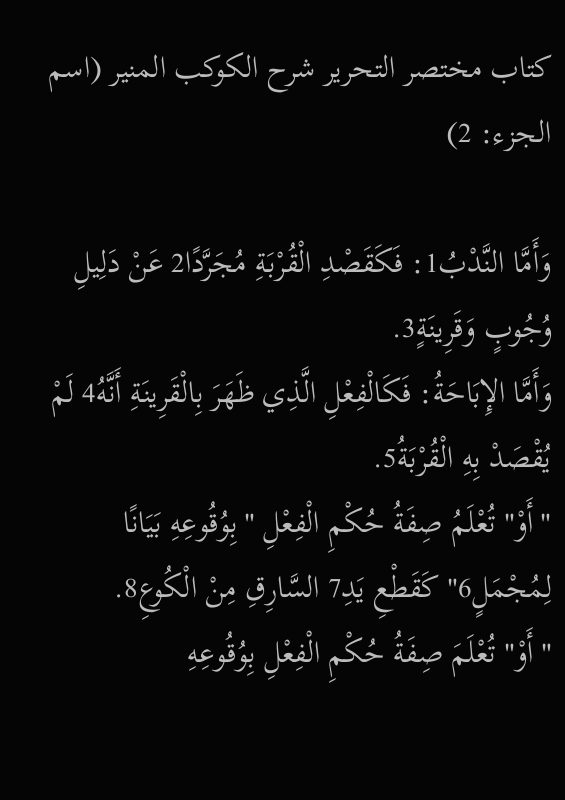كتاب مختصر التحرير شرح الكوكب المنير (اسم الجزء: 2)

وَأَمَّا النَّدْبُ1: فَكَقَصْدِ الْقُرْبَةِ مُجَرَّدًا2 عَنْ دَلِيلِ وُجُوبٍ وَقَرِينَةٍ3.
وَأَمَّا الإِبَاحَةُ: فَكَالْفِعْلِ الَّذِي ظَهَرَ بِالْقَرِينَةِ أَنَّهُ4 لَمْ يُقْصَدْ بِهِ الْقُرْبَةُ5.
"أَوْ" تُعْلَمُ صِفَةُ حُكْمِ الْفِعْلِ "بِوُقُوعِهِ بَيَانًا لِمُجْمَلٍ6" كَقَطْعِ يَدِ7 السَّارِقِ مِنْ الْكُوعِ8.
"أَوْ" تُعْلَمَ صِفَةُ حُكْمِ الْفِعْلِ بِوُقُوعِهِ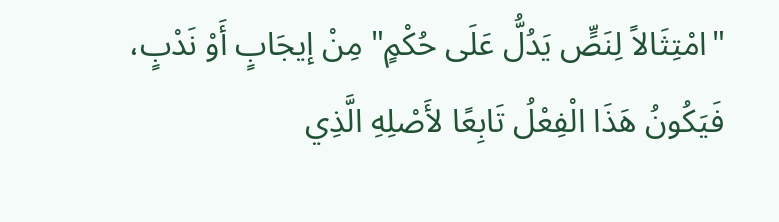"امْتِثَالاً لِنَصٍّ يَدُلُّ عَلَى حُكْمٍ" مِنْ إيجَابٍ أَوْ نَدْبٍ، فَيَكُونُ هَذَا الْفِعْلُ تَابِعًا لأَصْلِهِ الَّذِي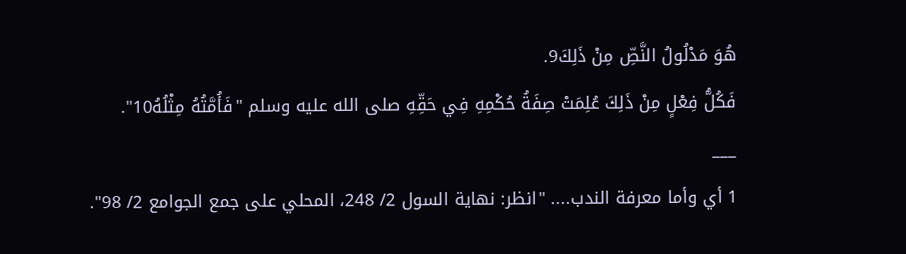هُوَ مَدْلُولُ النَّصِّ مِنْ ذَلِكَ9.
فَكُلُّ فِعْلٍ مِنْ ذَلِكَ عُلِمَتْ صِفَةُ حُكْمِهِ فِي حَقِّهِ صلى الله عليه وسلم "فَأُمَّتُهُ مِثْلُهُ10".
___
1 أي وأما معرفة الندب.... "انظر: نهاية السول 2/ 248، المحلي على جمع الجوامع 2/ 98".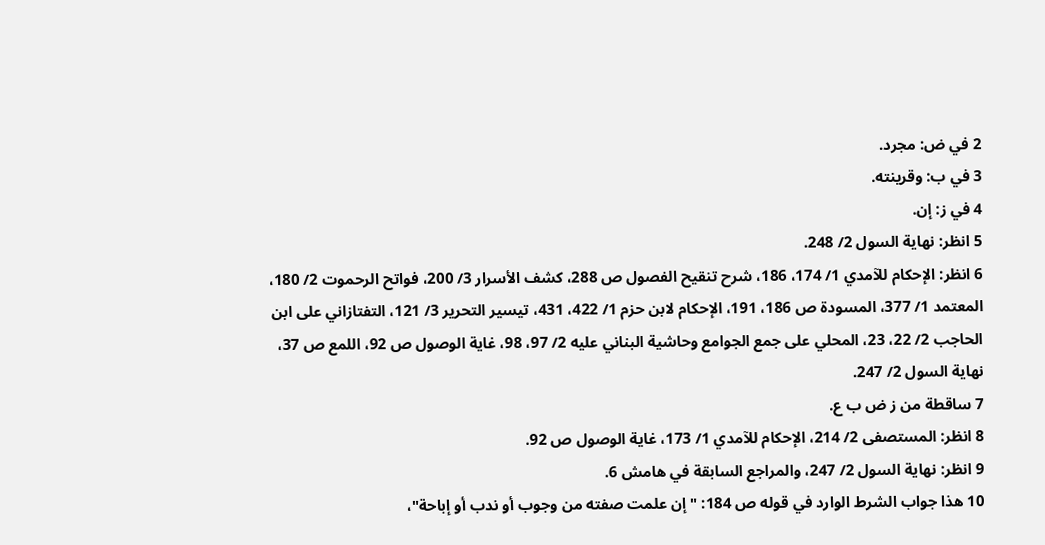2 في ض: مجرد.
3 في ب: وقرينته.
4 في ز: إن.
5 انظر: نهاية السول 2/ 248.
6 انظر: الإحكام للآمدي 1/ 174، 186، شرح تنقيح الفصول ص 288، كشف الأسرار 3/ 200، فواتح الرحموت 2/ 180، المعتمد 1/ 377، المسودة ص 186، 191، الإحكام لابن حزم 1/ 422، 431، تيسير التحرير 3/ 121، التفتازاني على ابن الحاجب 2/ 22، 23، المحلي على جمع الجوامع وحاشية البناني عليه 2/ 97، 98، غاية الوصول ص 92، اللمع ص 37، نهاية السول 2/ 247.
7 ساقطة من ز ض ب ع.
8 انظر: المستصفى 2/ 214، الإحكام للآمدي 1/ 173، غاية الوصول ص 92.
9 انظر: نهاية السول 2/ 247، والمراجع السابقة في هامش 6.
10 هذا جواب الشرط الوارد في قوله ص 184: "إن علمت صفته من وجوب أو ندب أو إباحة"،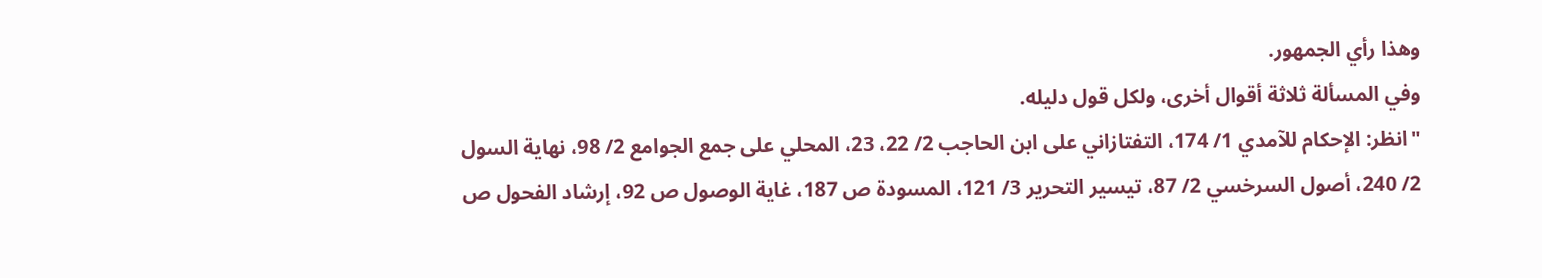وهذا رأي الجمهور.
وفي المسألة ثلاثة أقوال أخرى، ولكل قول دليله.
"انظر: الإحكام للآمدي 1/ 174، التفتازاني على ابن الحاجب 2/ 22، 23، المحلي على جمع الجوامع 2/ 98، نهاية السول 2/ 240، أصول السرخسي 2/ 87، تيسير التحرير 3/ 121، المسودة ص 187، غاية الوصول ص 92، إرشاد الفحول ص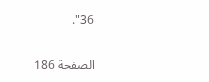36".

الصفحة 186